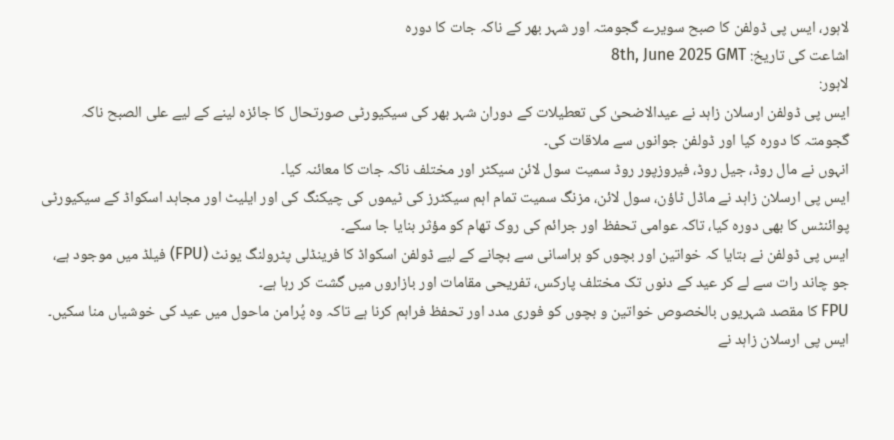لاہور، ایس پی ڈولفن کا صبح سویرے گجومتہ اور شہر بھر کے ناکہ جات کا دورہ
اشاعت کی تاریخ: 8th, June 2025 GMT
لاہور:
ایس پی ڈولفن ارسلان زاہد نے عیدالاضحیٰ کی تعطیلات کے دوران شہر بھر کی سیکیورٹی صورتحال کا جائزہ لینے کے لیے علی الصبح ناکہ گجومتہ کا دورہ کیا اور ڈولفن جوانوں سے ملاقات کی۔
انہوں نے مال روڈ، جیل روڈ، فیروزپور روڈ سمیت سول لائن سیکٹر اور مختلف ناکہ جات کا معائنہ کیا۔
ایس پی ارسلان زاہد نے ماڈل ٹاؤن، سول لائن، مزنگ سمیت تمام اہم سیکٹرز کی ٹیموں کی چیکنگ کی اور ایلیٹ اور مجاہد اسکواڈ کے سیکیورٹی پوائنٹس کا بھی دورہ کیا، تاکہ عوامی تحفظ اور جرائم کی روک تھام کو مؤثر بنایا جا سکے۔
ایس پی ڈولفن نے بتایا کہ خواتین اور بچوں کو ہراسانی سے بچانے کے لیے ڈولفن اسکواڈ کا فرینڈلی پٹرولنگ یونٹ (FPU) فیلڈ میں موجود ہے، جو چاند رات سے لے کر عید کے دنوں تک مختلف پارکس، تفریحی مقامات اور بازاروں میں گشت کر رہا ہے۔
FPU کا مقصد شہریوں بالخصوص خواتین و بچوں کو فوری مدد اور تحفظ فراہم کرنا ہے تاکہ وہ پُرامن ماحول میں عید کی خوشیاں منا سکیں۔
ایس پی ارسلان زاہد نے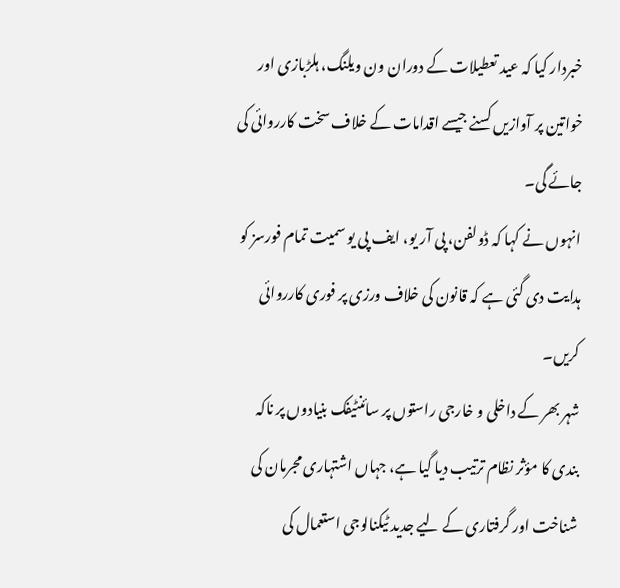خبردار کیا کہ عید تعطیلات کے دوران ون ویلنگ، ہلڑبازی اور خواتین پر آوازیں کسنے جیسے اقدامات کے خلاف سخت کارروائی کی جائے گی۔
انہوں نے کہا کہ ڈولفن، پی آر یو، ایف پی یو سمیت تمام فورسز کو ہدایت دی گئی ہے کہ قانون کی خلاف ورزی پر فوری کارروائی کریں۔
شہر بھر کے داخلی و خارجی راستوں پر سائنٹیفک بنیادوں پر ناکہ بندی کا مؤثر نظام ترتیب دیا گیا ہے، جہاں اشتہاری مجرمان کی شناخت اور گرفتاری کے لیے جدید ٹیکنالوجی استعمال کی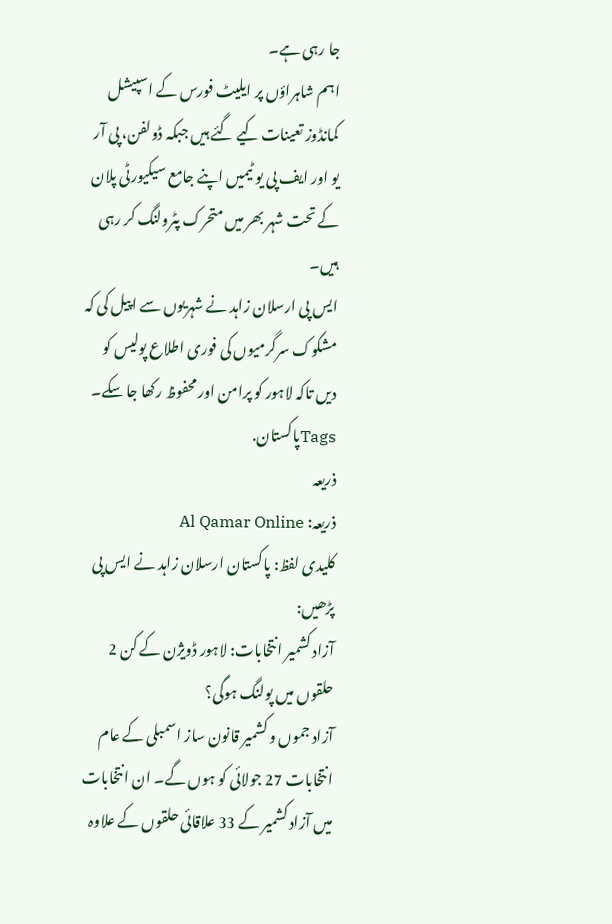جا رہی ہے۔
اہم شاہراؤں پر ایلیٹ فورس کے اسپیشل کمانڈوز تعینات کیے گئے ہیں جبکہ ڈولفن، پی آر یو اور ایف پی یو ٹیمیں اپنے جامع سیکیورٹی پلان کے تحت شہر بھر میں متحرک پٹرولنگ کر رہی ہیں۔
ایس پی ارسلان زاہد نے شہریوں سے اپیل کی کہ مشکوک سرگرمیوں کی فوری اطلاع پولیس کو دیں تاکہ لاہور کو پرامن اور محفوظ رکھا جا سکے۔
Tagsپاکستان.
ذریعہ
ذریعہ: Al Qamar Online
کلیدی لفظ: پاکستان ارسلان زاہد نے ایس پی
پڑھیں:
آزاد کشمیر انتخابات: لاہور ڈویژن کے کن 2 حلقوں میں پولنگ ہوگی؟
آزاد جموں و کشمیر قانون ساز اسمبلی کے عام انتخابات 27 جولائی کو ہوں گے۔ ان انتخابات میں آزاد کشمیر کے 33 علاقائی حلقوں کے علاوہ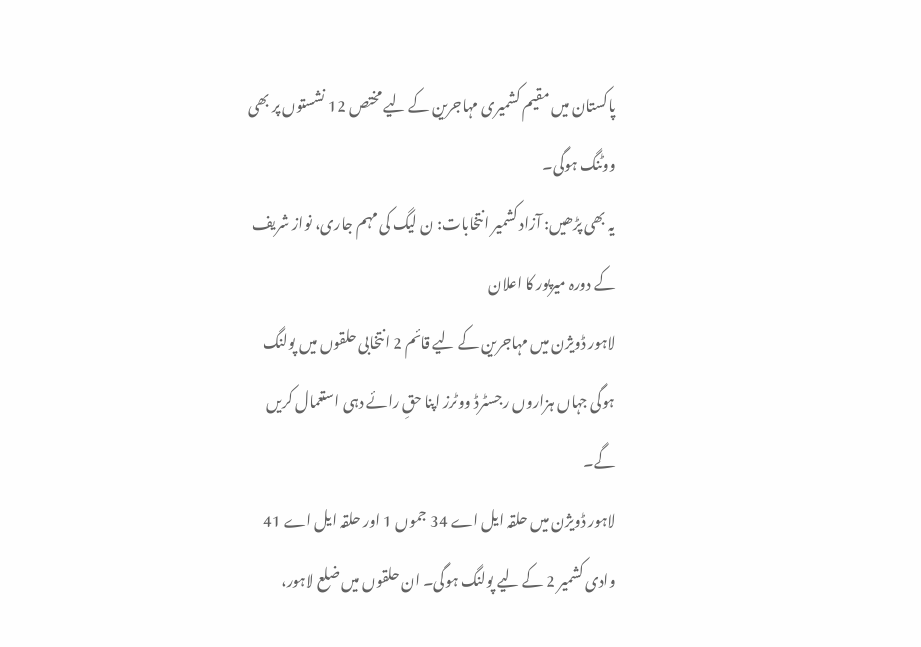پاکستان میں مقیم کشمیری مہاجرین کے لیے مختص 12 نشستوں پر بھی ووٹنگ ہوگی۔
یہ بھی پڑھیں: آزاد کشمیر انتخابات: ن لیگ کی مہم جاری، نواز شریف کے دورہ میرپور کا اعلان
لاہور ڈویژن میں مہاجرین کے لیے قائم 2 انتخابی حلقوں میں پولنگ ہوگی جہاں ہزاروں رجسٹرڈ ووٹرز اپنا حقِ رائے دہی استعمال کریں گے۔
لاہور ڈویژن میں حلقہ ایل اے 34 جموں 1 اور حلقہ ایل اے 41 وادی کشمیر 2 کے لیے پولنگ ہوگی۔ ان حلقوں میں ضلع لاہور،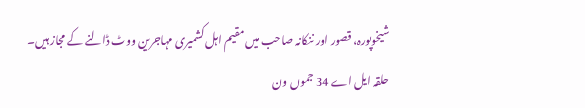شیخوپورہ، قصور اور ننکانہ صاحب میں مقیم اہل کشمیری مہاجرین ووٹ ڈالنے کے مجاز ہیں۔
حلقہ ایل اے 34 جموں ون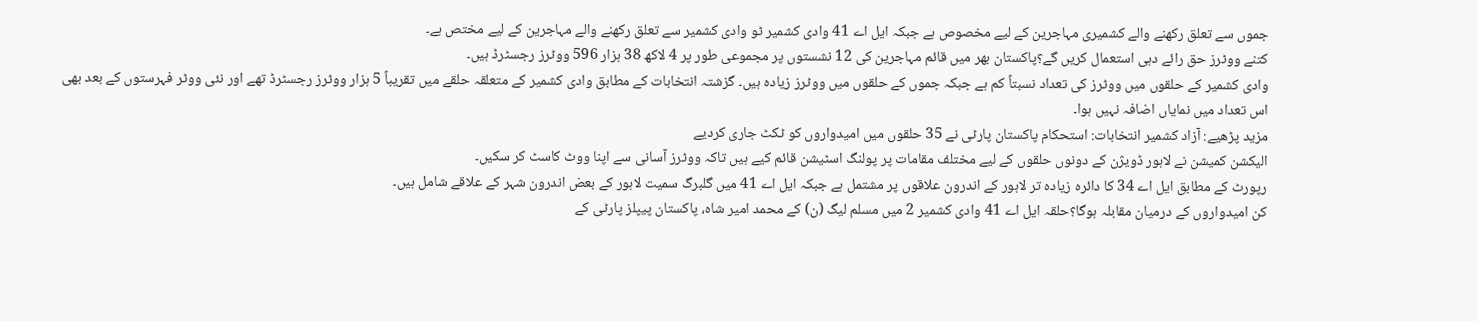جموں سے تعلق رکھنے والے کشمیری مہاجرین کے لیے مخصوص ہے جبکہ ایل اے 41 وادی کشمیر ٹو وادی کشمیر سے تعلق رکھنے والے مہاجرین کے لیے مختص ہے۔
کتنے ووٹرز حق رائے دہی استعمال کریں گے؟پاکستان بھر میں قائم مہاجرین کی 12 نشستوں پر مجموعی طور پر 4 لاکھ 38 ہزار 596 ووٹرز رجسٹرڈ ہیں۔
وادی کشمیر کے حلقوں میں ووٹرز کی تعداد نسبتاً کم ہے جبکہ جموں کے حلقوں میں ووٹرز زیادہ ہیں۔ گزشتہ انتخابات کے مطابق وادی کشمیر کے متعلقہ حلقے میں تقریباً 5 ہزار ووٹرز رجسٹرڈ تھے اور نئی ووٹر فہرستوں کے بعد بھی اس تعداد میں نمایاں اضافہ نہیں ہوا۔
مزید پڑھیے: آزاد کشمیر انتخابات: استحکام پاکستان پارٹی نے 35 حلقوں میں امیدواروں کو ٹکٹ جاری کردیے
الیکشن کمیشن نے لاہور ڈویژن کے دونوں حلقوں کے لیے مختلف مقامات پر پولنگ اسٹیشن قائم کیے ہیں تاکہ ووٹرز آسانی سے اپنا ووٹ کاسٹ کر سکیں۔
رپورٹ کے مطابق ایل اے 34 کا دائرہ زیادہ تر لاہور کے اندرون علاقوں پر مشتمل ہے جبکہ ایل اے 41 میں گلبرگ سمیت لاہور کے بعض اندرون شہر کے علاقے شامل ہیں۔
کن امیدواروں کے درمیان مقابلہ ہوگا؟حلقہ ایل اے 41 وادی کشمیر 2 میں مسلم لیگ (ن) کے محمد امیر شاہ، پاکستان پیپلز پارٹی کے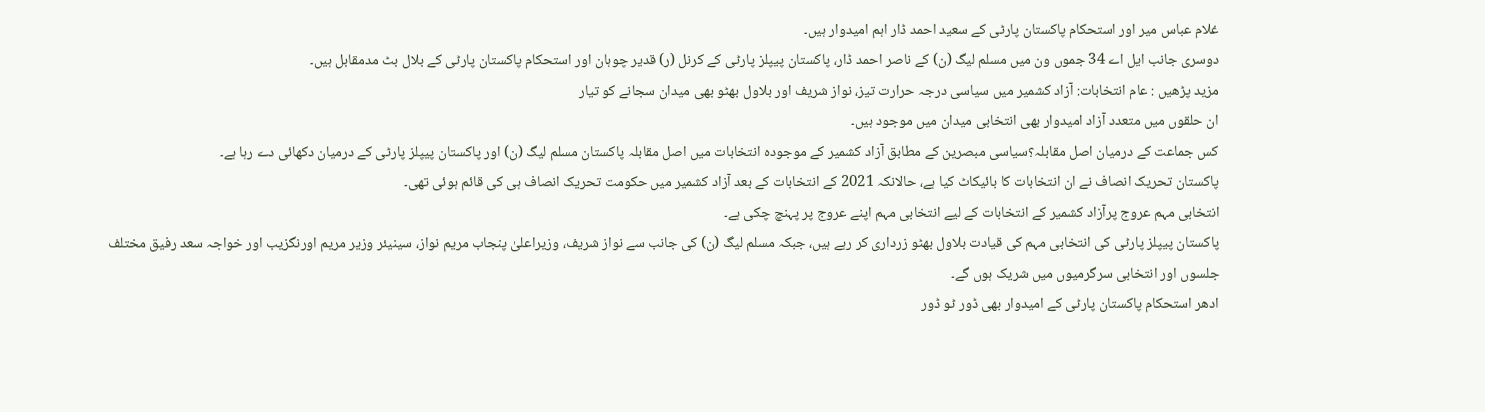غلام عباس میر اور استحکام پاکستان پارٹی کے سعید احمد ڈار اہم امیدوار ہیں۔
دوسری جانب ایل اے 34 جموں ون میں مسلم لیگ (ن) کے ناصر احمد ڈار، پاکستان پیپلز پارٹی کے کرنل (ر) قدیر چوہان اور استحکام پاکستان پارٹی کے بلال بٹ مدمقابل ہیں۔
مزید پڑھیں : عام انتخابات: آزاد کشمیر میں سیاسی درجہ حرارت تیز، نواز شریف اور بلاول بھٹو بھی میدان سجانے کو تیار
ان حلقوں میں متعدد آزاد امیدوار بھی انتخابی میدان میں موجود ہیں۔
کس جماعت کے درمیان اصل مقابلہ؟سیاسی مبصرین کے مطابق آزاد کشمیر کے موجودہ انتخابات میں اصل مقابلہ پاکستان مسلم لیگ (ن) اور پاکستان پیپلز پارٹی کے درمیان دکھائی دے رہا ہے۔
پاکستان تحریک انصاف نے ان انتخابات کا بائیکاٹ کیا ہے، حالانکہ 2021 کے انتخابات کے بعد آزاد کشمیر میں حکومت تحریک انصاف ہی کی قائم ہوئی تھی۔
انتخابی مہم عروج پرآزاد کشمیر کے انتخابات کے لیے انتخابی مہم اپنے عروج پر پہنچ چکی ہے۔
پاکستان پیپلز پارٹی کی انتخابی مہم کی قیادت بلاول بھٹو زرداری کر رہے ہیں، جبکہ مسلم لیگ (ن) کی جانب سے نواز شریف، وزیراعلیٰ پنجاب مریم نواز، سینیئر وزیر مریم اورنگزیب اور خواجہ سعد رفیق مختلف جلسوں اور انتخابی سرگرمیوں میں شریک ہوں گے۔
ادھر استحکام پاکستان پارٹی کے امیدوار بھی ڈور ٹو ڈور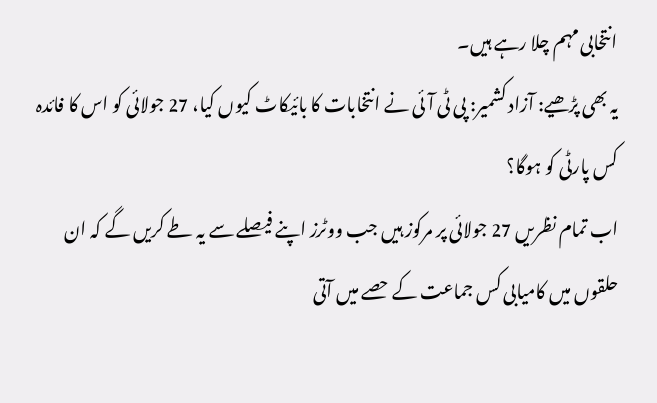انتخابی مہم چلا رہے ہیں۔
یہ بھی پڑھیے: آزاد کشمیر: پی ٹی آئی نے انتخابات کا بائیکاٹ کیوں کیا، 27 جولائی کو اس کا فائدہ کس پارٹی کو ہوگا؟
اب تمام نظریں 27 جولائی پر مرکوز ہیں جب ووٹرز اپنے فیصلے سے یہ طے کریں گے کہ ان حلقوں میں کامیابی کس جماعت کے حصے میں آتی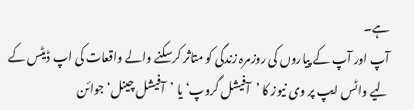ہے۔
آپ اور آپ کے پیاروں کی روزمرہ زندگی کو متاثر کرسکنے والے واقعات کی اپ ڈیٹس کے لیے واٹس ایپ پر وی نیوز کا ’آفیشل گروپ‘ یا ’آفیشل چینل‘ جوائن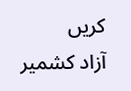کریں
آزاد کشمیر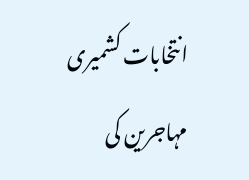انتخابات کشمیری مہاجرین کی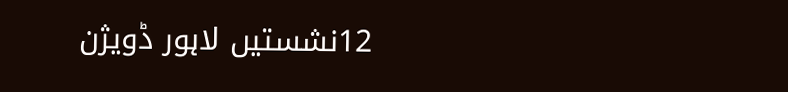12نشستیں لاہور ڈویژن